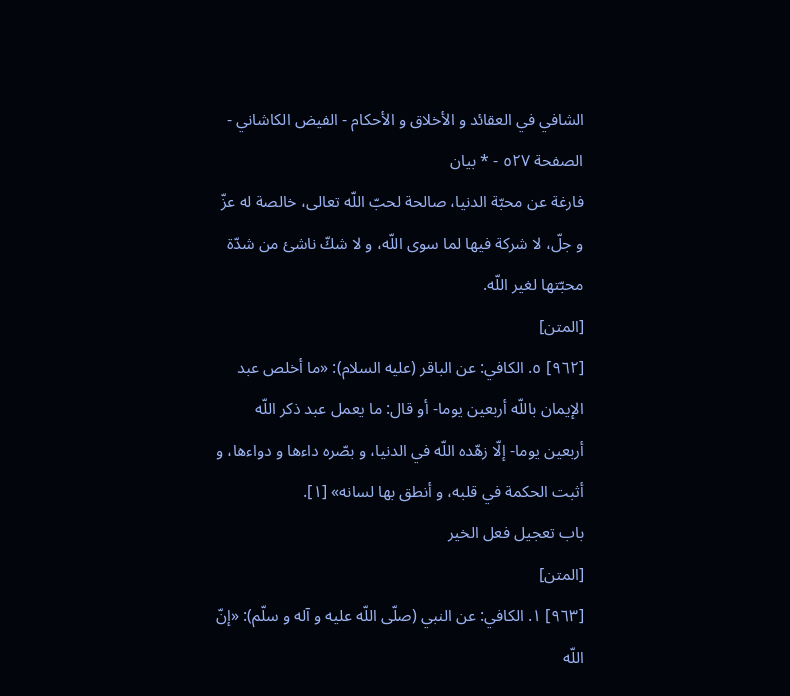الشافي في العقائد و الأخلاق و الأحكام - الفيض الكاشاني - الصفحة ٥٢٧ - * بيان
فارغة عن محبّة الدنيا، صالحة لحبّ اللّه تعالى، خالصة له عزّ و جلّ، لا شركة فيها لما سوى اللّه، و لا شكّ ناشئ من شدّة محبّتها لغير اللّه.
[المتن]
[٩٦٢] ٥. الكافي: عن الباقر (عليه السلام): «ما أخلص عبد الإيمان باللّه أربعين يوما- أو قال: ما يعمل عبد ذكر اللّه أربعين يوما- إلّا زهّده اللّه في الدنيا، و بصّره داءها و دواءها، و أثبت الحكمة في قلبه، و أنطق بها لسانه» [١].
باب تعجيل فعل الخير
[المتن]
[٩٦٣] ١. الكافي: عن النبي (صلّى اللّه عليه و آله و سلّم): «إنّ اللّه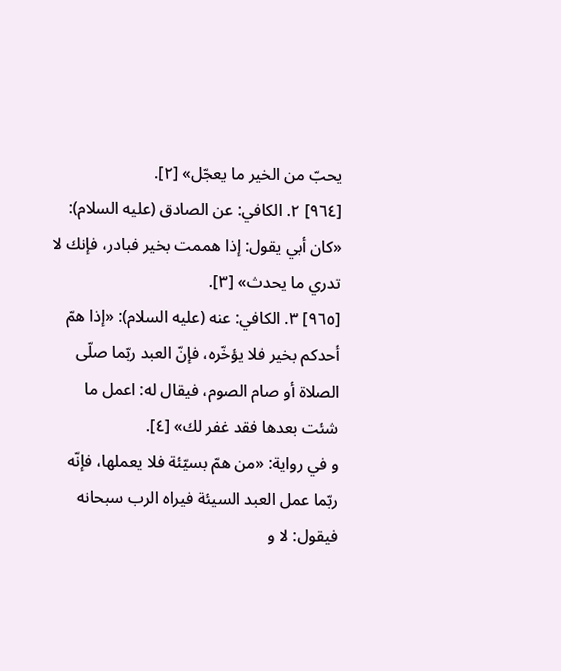يحبّ من الخير ما يعجّل» [٢].
[٩٦٤] ٢. الكافي: عن الصادق (عليه السلام): «كان أبي يقول: إذا هممت بخير فبادر، فإنك لا تدري ما يحدث» [٣].
[٩٦٥] ٣. الكافي: عنه (عليه السلام): «إذا همّ أحدكم بخير فلا يؤخّره، فإنّ العبد ربّما صلّى الصلاة أو صام الصوم، فيقال له: اعمل ما شئت بعدها فقد غفر لك» [٤].
و في رواية: «من همّ بسيّئة فلا يعملها، فإنّه ربّما عمل العبد السيئة فيراه الرب سبحانه فيقول: لا و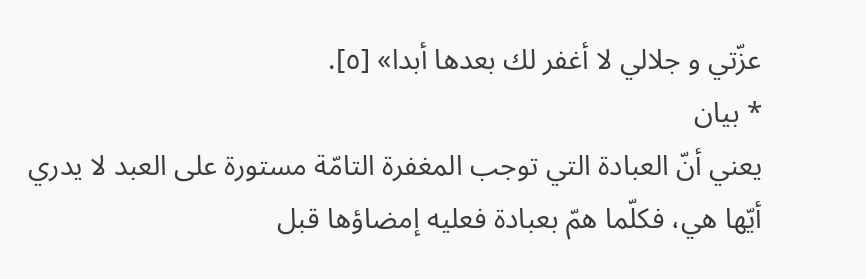عزّتي و جلالي لا أغفر لك بعدها أبدا» [٥].
* بيان
يعني أنّ العبادة التي توجب المغفرة التامّة مستورة على العبد لا يدري أيّها هي، فكلّما همّ بعبادة فعليه إمضاؤها قبل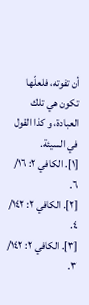أن تفوته، فلعلّها تكون هي تلك العبادة، و كذا القول في السيئة.
[١]. الكافي ٢: ١٦/ ٦.
[٢]. الكافي ٢: ١٤٢/ ٤.
[٣]. الكافي ٢: ١٤٢/ ٣.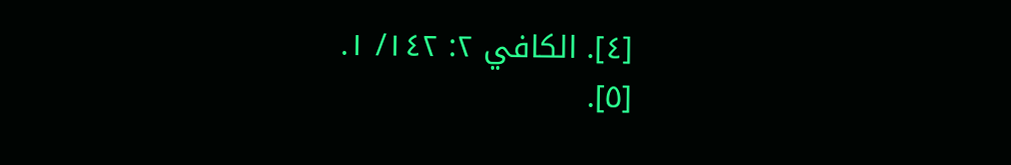[٤]. الكافي ٢: ١٤٢/ ١.
[٥].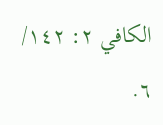الكافي ٢: ١٤٢/ ٦.